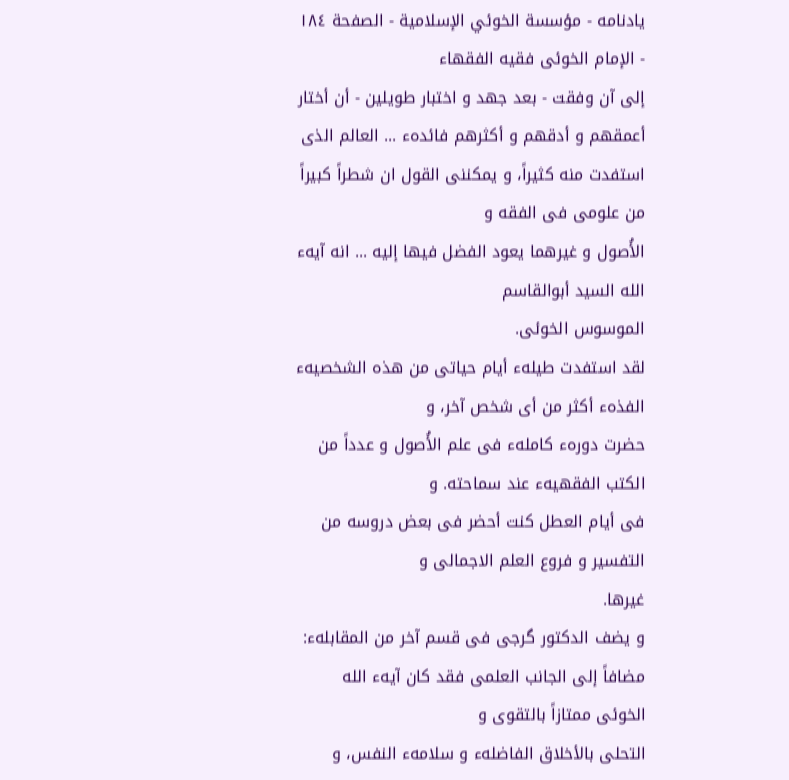يادنامه - مؤسسة الخوئي الإسلامية - الصفحة ١٨٤ - الإمام الخوئى فقيه الفقهاء
إلى آن وفقت - بعد جهد و اختبار طويلين - أن أختار أعمقهم و أدقهم و أكثرهم فائدهء ... العالم الذى
استفدت منه كثيراً، و يمكننى القول ان شطراً كبيراً من علومى فى الفقه و
الأُصول و غيرهما يعود الفضل فيها إليه ... انه آيهء الله السيد أبوالقاسم
الموسوس الخوئى.
لقد استفدت طيلهء أيام حياتى من هذه الشخصيهء الفذهء أكثر من أى شخص آخر، و
حضرت دورهء كاملهء فى علم الأُصول و عدداً من الكتب الفقهيهء عند سماحته. و
فى أيام العطل كنت أحضر فى بعض دروسه من التفسير و فروع العلم الاجمالى و
غيرها.
و يضف الدكتور گرجى فى قسم آخر من المقابلهء:
مضافاً إلى الجانب العلمى فقد كان آيهء الله الخوئى ممتازاً بالتقوى و
التحلى بالأخلاق الفاضلهء و سلامهء النفس، و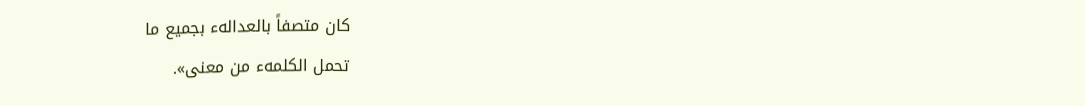كان متصفاً بالعدالهء بجميع ما
تحمل الكلمهء من معنى».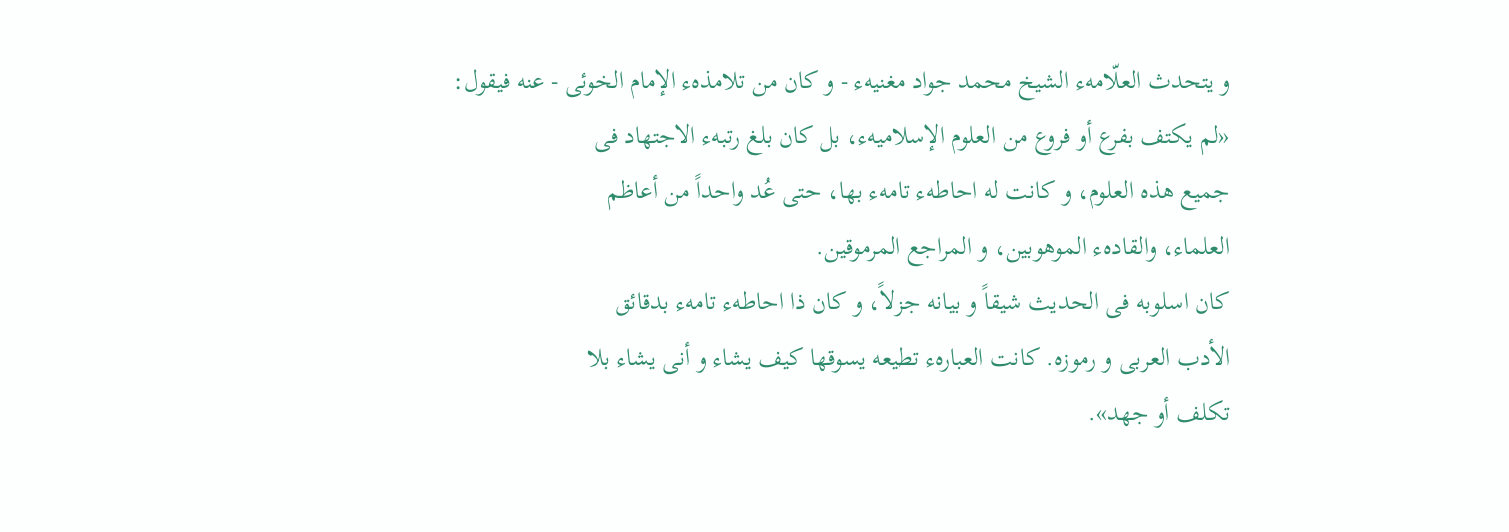و يتحدث العلّامهء الشيخ محمد جواد مغنيهء - و كان من تلامذهء الإمام الخوئى - عنه فيقول:
«لم يكتف بفرع أو فروع من العلوم الإسلاميهء، بل كان بلغ رتبهء الاجتهاد فى
جميع هذه العلوم، و كانت له احاطهء تامهء بها، حتى عُد واحداً من أعاظم
العلماء، والقادهء الموهوبين، و المراجع المرموقين.
كان اسلوبه فى الحديث شيقاً و بيانه جزلاً، و كان ذا احاطهء تامهء بدقائق
الأدب العربى و رموزه. كانت العبارهء تطيعه يسوقها كيف يشاء و أنى يشاء بلا
تكلف أو جهد».